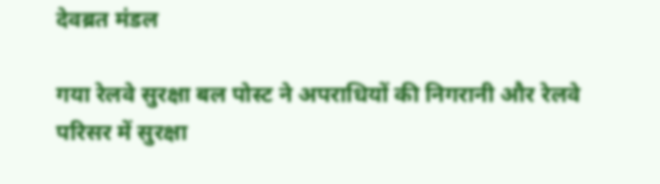देवब्रत मंडल

गया रेलवे सुरक्षा बल पोस्ट ने अपराधियों की निगरानी और रेलवे परिसर में सुरक्षा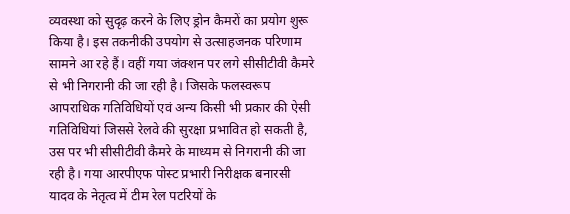व्यवस्था को सुदृढ़ करने के लिए ड्रोन कैमरों का प्रयोग शुरू किया है। इस तकनीकी उपयोग से उत्साहजनक परिणाम सामने आ रहे हैं। वहीं गया जंक्शन पर लगे सीसीटीवी कैमरे से भी निगरानी की जा रही है। जिसके फलस्वरूप आपराधिक गतिविधियों एवं अन्य किसी भी प्रकार की ऐसी गतिविधियां जिससे रेलवे की सुरक्षा प्रभावित हो सकती है, उस पर भी सीसीटीवी कैमरे के माध्यम से निगरानी की जा रही है। गया आरपीएफ पोस्ट प्रभारी निरीक्षक बनारसी यादव के नेतृत्व में टीम रेल पटरियों के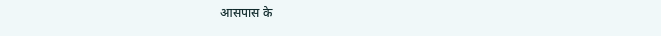आसपास के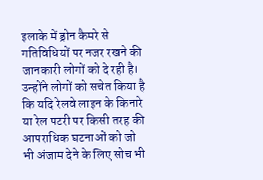इलाके में ड्रोन कैमरे से गतिविधियों पर नजर रखने की जानकारी लोगों को दे रही है। उन्होंने लोगों को सचेत किया है कि यदि रेलवे लाइन के किनारे या रेल पटरी पर किसी तरह की आपराधिक घटनाओं को जो भी अंजाम देने के लिए सोच भी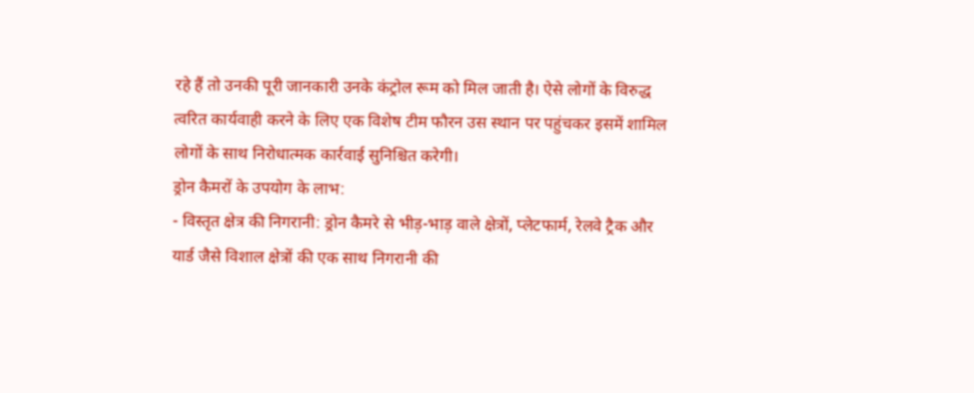रहे हैं तो उनकी पूरी जानकारी उनके कंट्रोल रूम को मिल जाती है। ऐसे लोगों के विरुद्ध त्वरित कार्यवाही करने के लिए एक विशेष टीम फौरन उस स्थान पर पहुंचकर इसमें शामिल लोगों के साथ निरोधात्मक कार्रवाई सुनिश्चित करेगी।
ड्रोन कैमरों के उपयोग के लाभ:
- विस्तृत क्षेत्र की निगरानी: ड्रोन कैमरे से भीड़-भाड़ वाले क्षेत्रों, प्लेटफार्म, रेलवे ट्रैक और यार्ड जैसे विशाल क्षेत्रों की एक साथ निगरानी की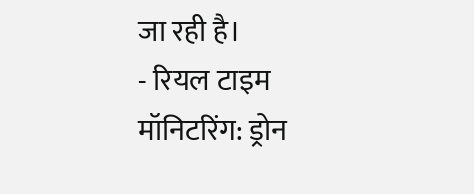जा रही है।
- रियल टाइम मॉनिटरिंग: ड्रोन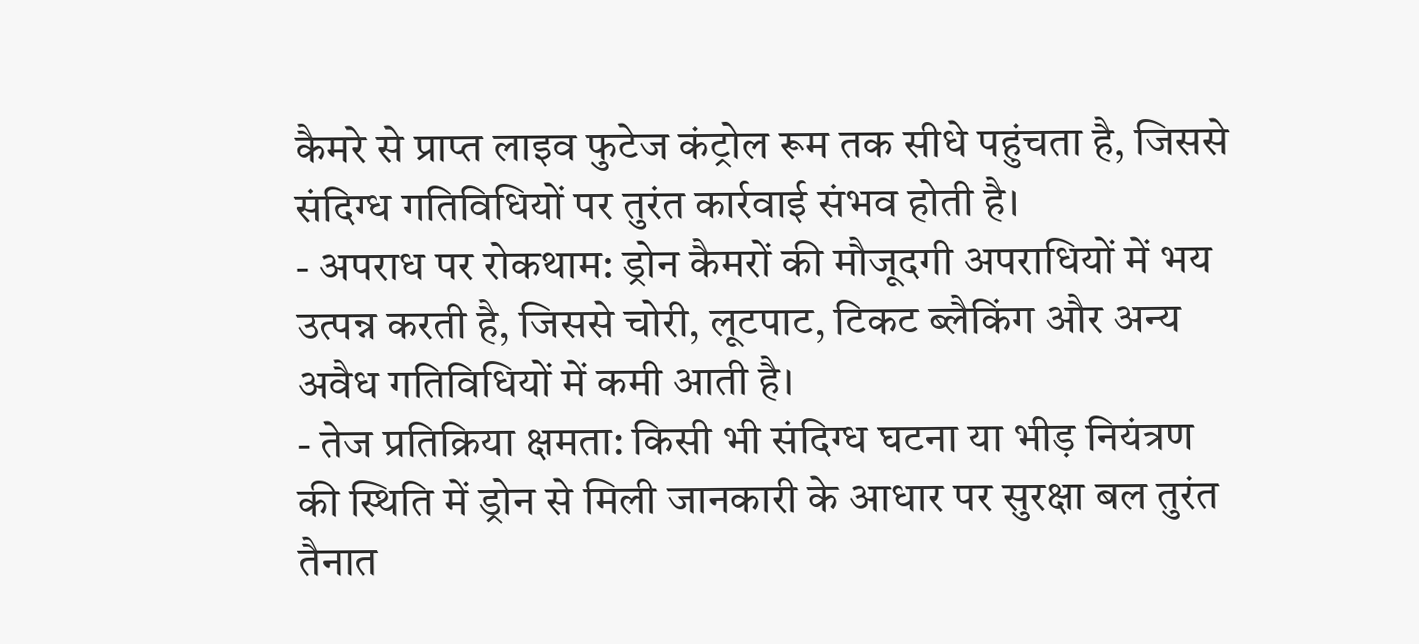कैमरे से प्राप्त लाइव फुटेज कंट्रोल रूम तक सीधे पहुंचता है, जिससे संदिग्ध गतिविधियों पर तुरंत कार्रवाई संभव होती है।
- अपराध पर रोकथाम: ड्रोन कैमरों की मौजूदगी अपराधियों में भय उत्पन्न करती है, जिससे चोरी, लूटपाट, टिकट ब्लैकिंग और अन्य अवैध गतिविधियों में कमी आती है।
- तेज प्रतिक्रिया क्षमता: किसी भी संदिग्ध घटना या भीड़ नियंत्रण की स्थिति में ड्रोन से मिली जानकारी के आधार पर सुरक्षा बल तुरंत तैनात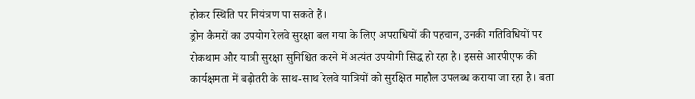होकर स्थिति पर नियंत्रण पा सकते हैं।
ड्रोन कैमरों का उपयोग रेलवे सुरक्षा बल गया के लिए अपराधियों की पहचान, उनकी गतिविधियों पर रोकथाम और यात्री सुरक्षा सुनिश्चित करने में अत्यंत उपयोगी सिद्ध हो रहा है। इससे आरपीएफ की कार्यक्षमता में बढ़ोतरी के साथ-साथ रेलवे यात्रियों को सुरक्षित माहौल उपलब्ध कराया जा रहा है। बता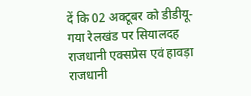दें कि 02 अक्टूबर को डीडीयू-गया रेलखंड पर सियालदह राजधानी एक्सप्रेस एवं हावड़ा राजधानी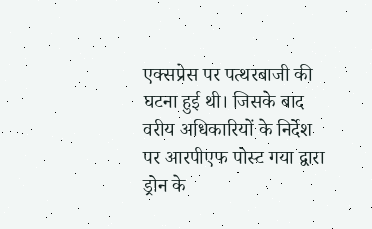एक्सप्रेस पर पत्थरबाजी की घटना हुई थी। जिसके बाद वरीय अधिकारियों के निर्देश पर आरपीएफ पोस्ट गया द्वारा ड्रोन के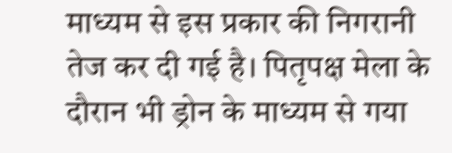माध्यम से इस प्रकार की निगरानी तेज कर दी गई है। पितृपक्ष मेला के दौरान भी ड्रोन के माध्यम से गया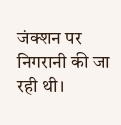जंक्शन पर निगरानी की जा रही थी।